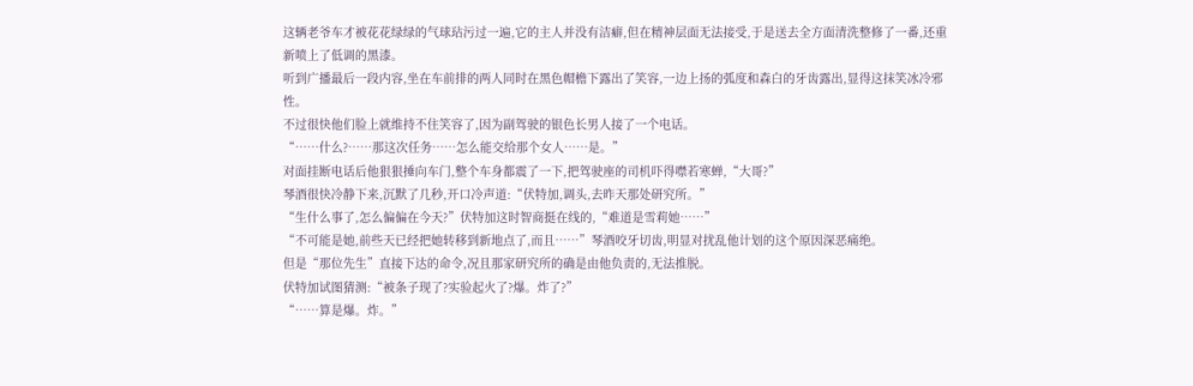这辆老爷车才被花花绿绿的气球玷污过一遍,它的主人并没有洁癖,但在精神层面无法接受,于是送去全方面清洗整修了一番,还重新喷上了低调的黑漆。
听到广播最后一段内容,坐在车前排的两人同时在黑色帽檐下露出了笑容,一边上扬的弧度和森白的牙齿露出,显得这抹笑冰冷邪性。
不过很快他们脸上就维持不住笑容了,因为副驾驶的银色长男人接了一个电话。
“……什么?……那这次任务……怎么能交给那个女人……是。”
对面挂断电话后他狠狠捶向车门,整个车身都震了一下,把驾驶座的司机吓得噤若寒蝉,“大哥?”
琴酒很快冷静下来,沉默了几秒,开口冷声道:“伏特加,调头,去昨天那处研究所。”
“生什么事了,怎么偏偏在今天?”伏特加这时智商挺在线的,“难道是雪莉她……”
“不可能是她,前些天已经把她转移到新地点了,而且……”琴酒咬牙切齿,明显对扰乱他计划的这个原因深恶痛绝。
但是“那位先生”直接下达的命令,况且那家研究所的确是由他负责的,无法推脱。
伏特加试图猜测:“被条子现了?实验起火了?爆。炸了?”
“……算是爆。炸。”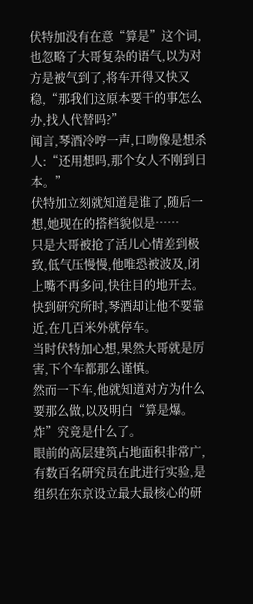伏特加没有在意“算是”这个词,也忽略了大哥复杂的语气,以为对方是被气到了,将车开得又快又稳,“那我们这原本要干的事怎么办,找人代替吗?”
闻言,琴酒冷哼一声,口吻像是想杀人:“还用想吗,那个女人不刚到日本。”
伏特加立刻就知道是谁了,随后一想,她现在的搭档貌似是……
只是大哥被抢了活儿心情差到极致,低气压慢慢,他唯恐被波及,闭上嘴不再多问,快往目的地开去。
快到研究所时,琴酒却让他不要靠近,在几百米外就停车。
当时伏特加心想,果然大哥就是厉害,下个车都那么谨慎。
然而一下车,他就知道对方为什么要那么做,以及明白“算是爆。炸”究竟是什么了。
眼前的高层建筑占地面积非常广,有数百名研究员在此进行实验,是组织在东京设立最大最核心的研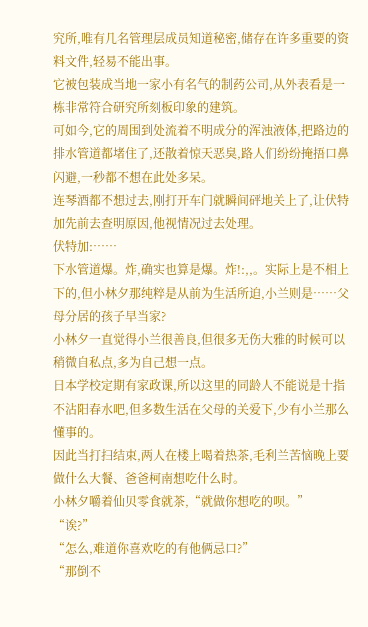究所,唯有几名管理层成员知道秘密,储存在许多重要的资料文件,轻易不能出事。
它被包装成当地一家小有名气的制药公司,从外表看是一栋非常符合研究所刻板印象的建筑。
可如今,它的周围到处流着不明成分的浑浊液体,把路边的排水管道都堵住了,还散着惊天恶臭,路人们纷纷掩捂口鼻闪避,一秒都不想在此处多呆。
连琴酒都不想过去,刚打开车门就瞬间砰地关上了,让伏特加先前去查明原因,他视情况过去处理。
伏特加:……
下水管道爆。炸,确实也算是爆。炸!:,,。实际上是不相上下的,但小林夕那纯粹是从前为生活所迫,小兰则是……父母分居的孩子早当家?
小林夕一直觉得小兰很善良,但很多无伤大雅的时候可以稍微自私点,多为自己想一点。
日本学校定期有家政课,所以这里的同龄人不能说是十指不沾阳春水吧,但多数生活在父母的关爱下,少有小兰那么懂事的。
因此当打扫结束,两人在楼上喝着热茶,毛利兰苦恼晚上要做什么大餐、爸爸柯南想吃什么时。
小林夕嚼着仙贝零食就茶,“就做你想吃的呗。”
“诶?”
“怎么,难道你喜欢吃的有他俩忌口?”
“那倒不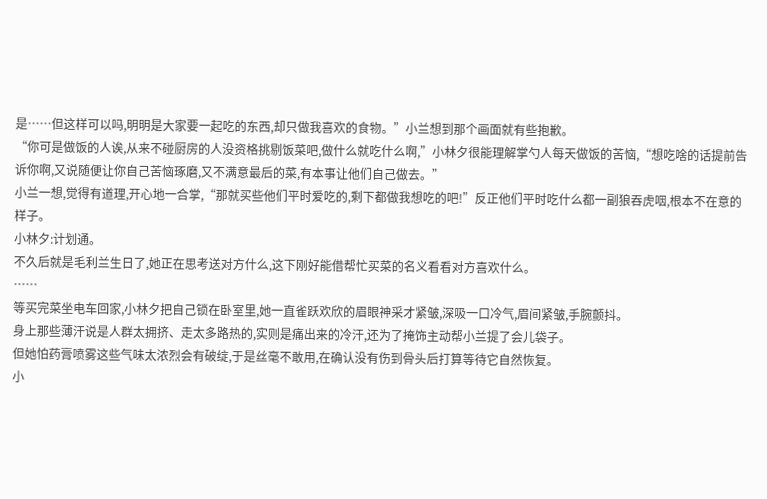是……但这样可以吗,明明是大家要一起吃的东西,却只做我喜欢的食物。”小兰想到那个画面就有些抱歉。
“你可是做饭的人诶,从来不碰厨房的人没资格挑剔饭菜吧,做什么就吃什么啊,”小林夕很能理解掌勺人每天做饭的苦恼,“想吃啥的话提前告诉你啊,又说随便让你自己苦恼琢磨,又不满意最后的菜,有本事让他们自己做去。”
小兰一想,觉得有道理,开心地一合掌,“那就买些他们平时爱吃的,剩下都做我想吃的吧!”反正他们平时吃什么都一副狼吞虎咽,根本不在意的样子。
小林夕:计划通。
不久后就是毛利兰生日了,她正在思考送对方什么,这下刚好能借帮忙买菜的名义看看对方喜欢什么。
……
等买完菜坐电车回家,小林夕把自己锁在卧室里,她一直雀跃欢欣的眉眼神采才紧皱,深吸一口冷气,眉间紧皱,手腕颤抖。
身上那些薄汗说是人群太拥挤、走太多路热的,实则是痛出来的冷汗,还为了掩饰主动帮小兰提了会儿袋子。
但她怕药膏喷雾这些气味太浓烈会有破绽,于是丝毫不敢用,在确认没有伤到骨头后打算等待它自然恢复。
小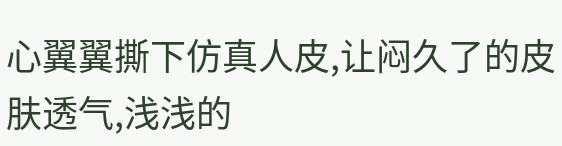心翼翼撕下仿真人皮,让闷久了的皮肤透气,浅浅的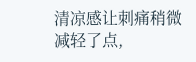清凉感让刺痛稍微减轻了点,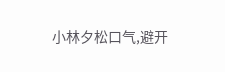小林夕松口气,避开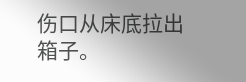伤口从床底拉出箱子。